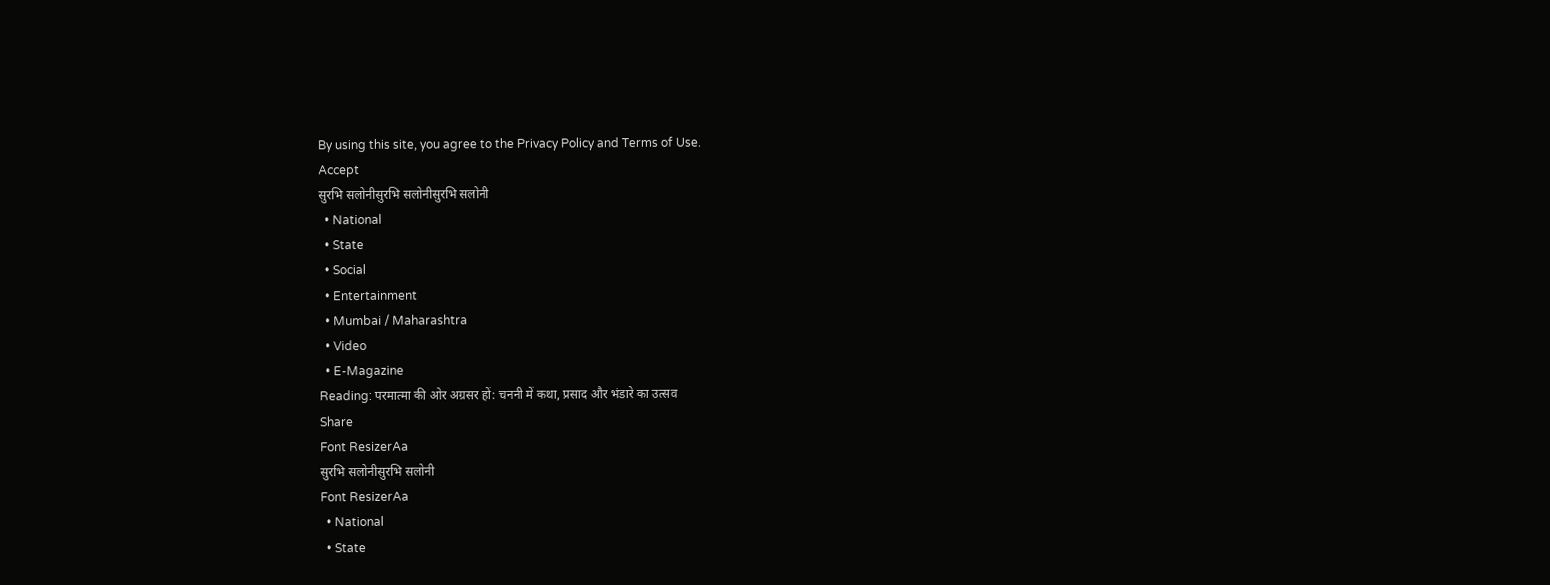By using this site, you agree to the Privacy Policy and Terms of Use.
Accept
सुरभि सलोनीसुरभि सलोनीसुरभि सलोनी
  • National
  • State
  • Social
  • Entertainment
  • Mumbai / Maharashtra
  • Video
  • E-Magazine
Reading: परमात्मा की ओर अग्रसर हों: चननी में कथा, प्रसाद और भंडारे का उत्सव
Share
Font ResizerAa
सुरभि सलोनीसुरभि सलोनी
Font ResizerAa
  • National
  • State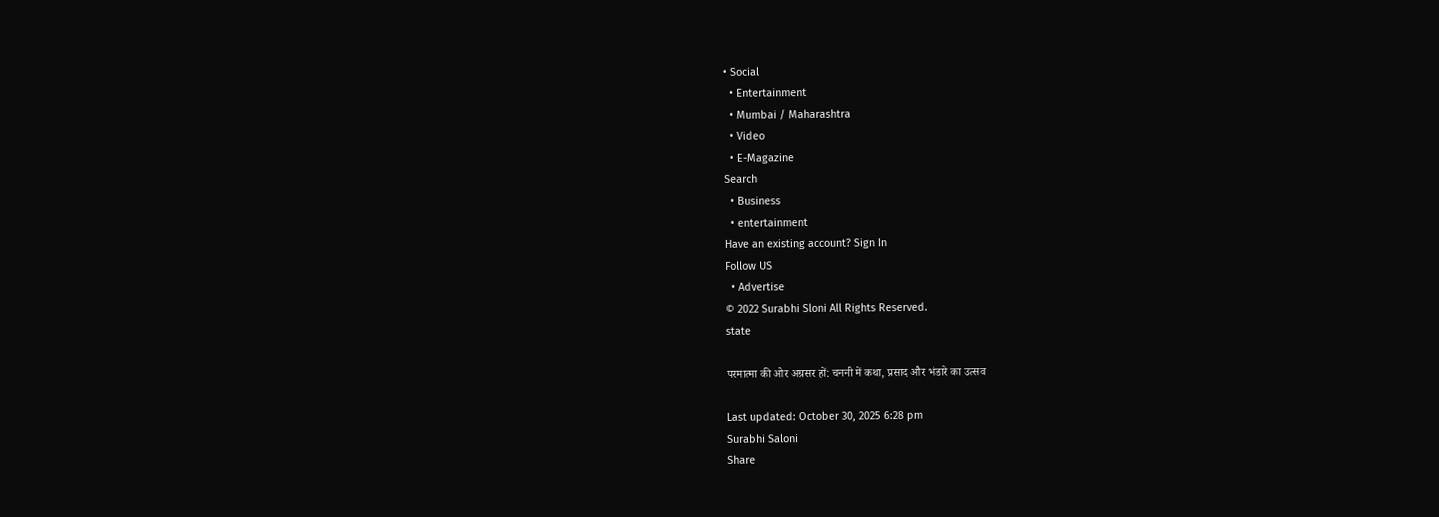• Social
  • Entertainment
  • Mumbai / Maharashtra
  • Video
  • E-Magazine
Search
  • Business
  • entertainment
Have an existing account? Sign In
Follow US
  • Advertise
© 2022 Surabhi Sloni All Rights Reserved.
state

परमात्मा की ओर अग्रसर हों: चननी में कथा, प्रसाद और भंडारे का उत्सव

Last updated: October 30, 2025 6:28 pm
Surabhi Saloni
Share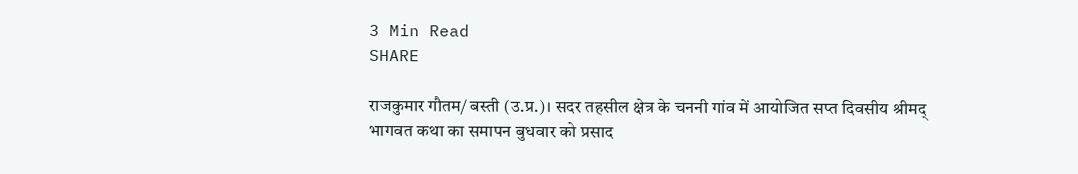3 Min Read
SHARE

राजकुमार गौतम/ बस्ती (उ.प्र.)। सदर तहसील क्षेत्र के चननी गांव में आयोजित सप्त दिवसीय श्रीमद् भागवत कथा का समापन बुधवार को प्रसाद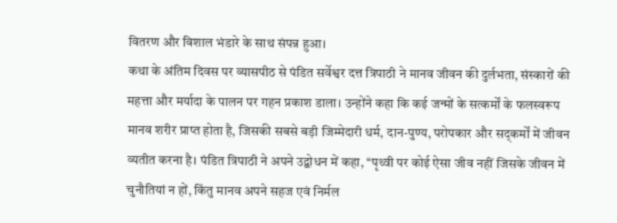वितरण और विशाल भंडारे के साथ संपन्न हुआ।
कथा के अंतिम दिवस पर व्यासपीठ से पंडित सर्वेश्वर दत्त त्रिपाठी ने मानव जीवन की दुर्लभता, संस्कारों की महत्ता और मर्यादा के पालन पर गहन प्रकाश डाला। उन्होंने कहा कि कई जन्मों के सत्कर्मों के फलस्वरूप मानव शरीर प्राप्त होता है, जिसकी सबसे बड़ी जिम्मेदारी धर्म, दान-पुण्य, परोपकार और सद्कर्मों में जीवन व्यतीत करना है। पंडित त्रिपाठी ने अपने उद्बोधन में कहा, ‘‘पृथ्वी पर कोई ऐसा जीव नहीं जिसके जीवन में चुनौतियां न हों, किंतु मानव अपने सहज एवं निर्मल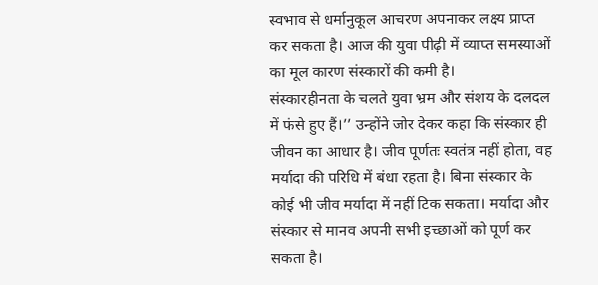स्वभाव से धर्मानुकूल आचरण अपनाकर लक्ष्य प्राप्त कर सकता है। आज की युवा पीढ़ी में व्याप्त समस्याओं का मूल कारण संस्कारों की कमी है।
संस्कारहीनता के चलते युवा भ्रम और संशय के दलदल में फंसे हुए हैं।’’ उन्होंने जोर देकर कहा कि संस्कार ही जीवन का आधार है। जीव पूर्णतः स्वतंत्र नहीं होता, वह मर्यादा की परिधि में बंधा रहता है। बिना संस्कार के कोई भी जीव मर्यादा में नहीं टिक सकता। मर्यादा और संस्कार से मानव अपनी सभी इच्छाओं को पूर्ण कर सकता है।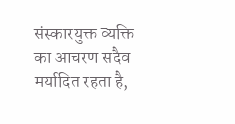संस्कारयुक्त व्यक्ति का आचरण सदैव मर्यादित रहता है,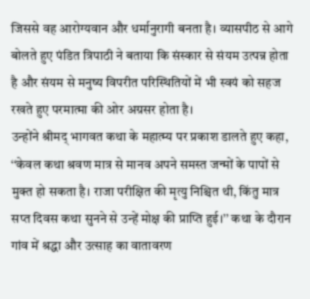जिससे वह आरोग्यवान और धर्मानुरागी बनता है। व्यासपीठ से आगे बोलते हुए पंडित त्रिपाठी ने बताया कि संस्कार से संयम उत्पन्न होता है और संयम से मनुष्य विपरीत परिस्थितियों में भी स्वयं को सहज रखते हुए परमात्मा की ओर अग्रसर होता है।
उन्होंने श्रीमद् भागवत कथा के महात्म्य पर प्रकाश डालते हुए कहा, ‘‘केवल कथा श्रवण मात्र से मानव अपने समस्त जन्मों के पापों से मुक्त हो सकता है। राजा परीक्षित की मृत्यु निश्चित थी, किंतु मात्र सप्त दिवस कथा सुनने से उन्हें मोक्ष की प्राप्ति हुई।’’ कथा के दौरान गांव में श्रद्धा और उत्साह का वातावरण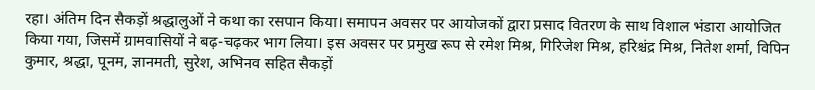रहा। अंतिम दिन सैकड़ों श्रद्धालुओं ने कथा का रसपान किया। समापन अवसर पर आयोजकों द्वारा प्रसाद वितरण के साथ विशाल भंडारा आयोजित किया गया, जिसमें ग्रामवासियों ने बढ़-चढ़कर भाग लिया। इस अवसर पर प्रमुख रूप से रमेश मिश्र, गिरिजेश मिश्र, हरिश्चंद्र मिश्र, नितेश शर्मा, विपिन कुमार, श्रद्धा, पूनम, ज्ञानमती, सुरेश, अभिनव सहित सैकड़ों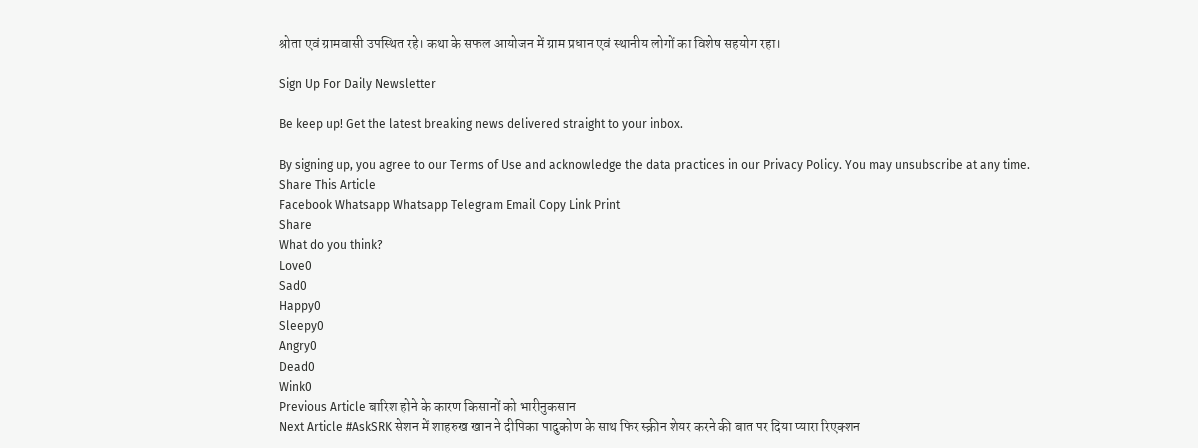श्रोता एवं ग्रामवासी उपस्थित रहे। कथा के सफल आयोजन में ग्राम प्रधान एवं स्थानीय लोगों का विशेष सहयोग रहा।

Sign Up For Daily Newsletter

Be keep up! Get the latest breaking news delivered straight to your inbox.

By signing up, you agree to our Terms of Use and acknowledge the data practices in our Privacy Policy. You may unsubscribe at any time.
Share This Article
Facebook Whatsapp Whatsapp Telegram Email Copy Link Print
Share
What do you think?
Love0
Sad0
Happy0
Sleepy0
Angry0
Dead0
Wink0
Previous Article बारिश होने के कारण किसानों को भारीनुकसान
Next Article #AskSRK सेशन में शाहरुख खान ने दीपिका पादुकोण के साथ फिर स्क्रीन शेयर करने की बात पर दिया प्यारा रिएक्शन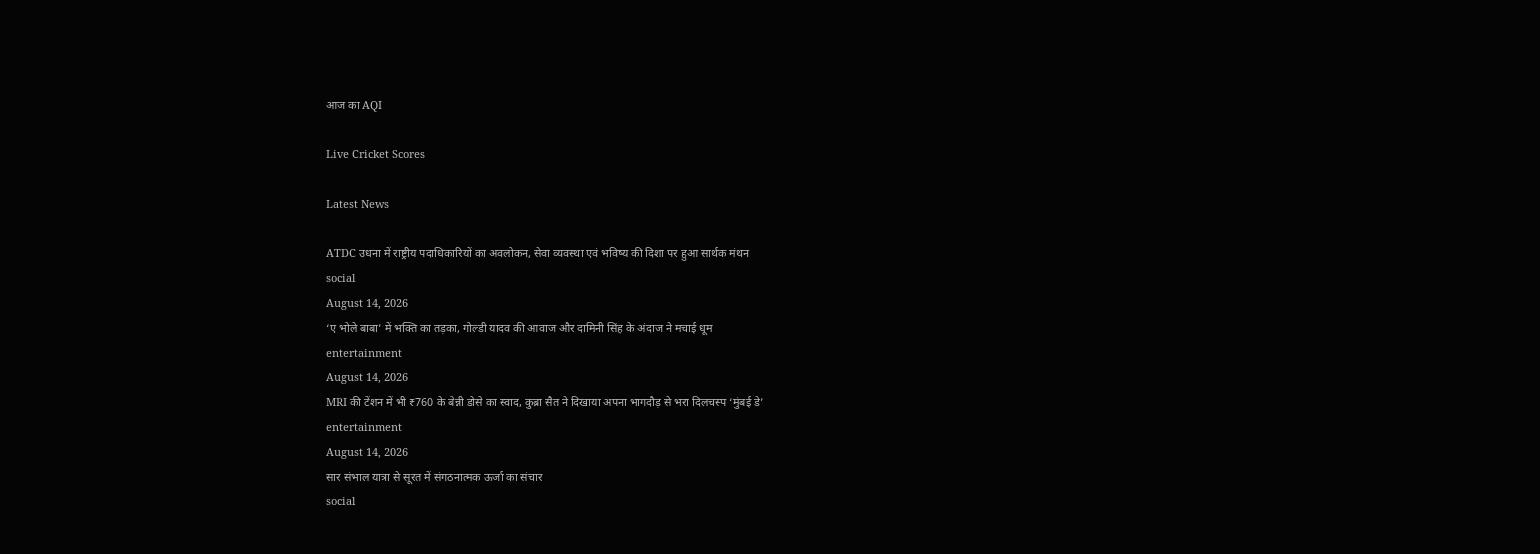आज का AQI

Live Cricket Scores

Latest News

ATDC उधना में राष्ट्रीय पदाधिकारियों का अवलोकन, सेवा व्यवस्था एवं भविष्य की दिशा पर हुआ सार्थक मंथन
social
August 14, 2026
‘ए भोले बाबा’ में भक्ति का तड़का, गोल्डी यादव की आवाज और दामिनी सिंह के अंदाज ने मचाई धूम
entertainment
August 14, 2026
MRI की टेंशन में भी ₹760 के बेन्नी डोसे का स्वाद, कुब्रा सैत ने दिखाया अपना भागदौड़ से भरा दिलचस्प ‘मुंबई डे’
entertainment
August 14, 2026
सार संभाल यात्रा से सूरत में संगठनात्मक ऊर्जा का संचार
social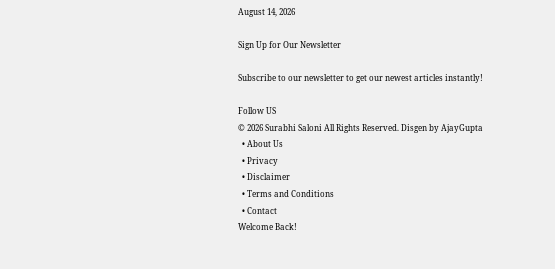August 14, 2026

Sign Up for Our Newsletter

Subscribe to our newsletter to get our newest articles instantly!

Follow US
© 2026 Surabhi Saloni All Rights Reserved. Disgen by AjayGupta
  • About Us
  • Privacy
  • Disclaimer
  • Terms and Conditions
  • Contact
Welcome Back!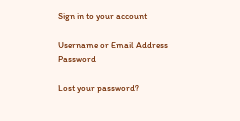Sign in to your account

Username or Email Address
Password

Lost your password?